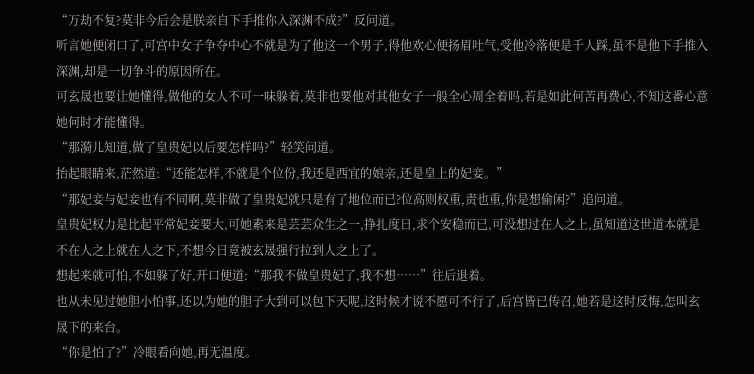“万劫不复?莫非今后会是朕亲自下手推你入深渊不成?”反问道。
听言她便闭口了,可宫中女子争夺中心不就是为了他这一个男子,得他欢心便扬眉吐气,受他冷落便是千人踩,虽不是他下手推入深渊,却是一切争斗的原因所在。
可玄晟也要让她懂得,做他的女人不可一味躲着,莫非也要他对其他女子一般全心周全着吗,若是如此何苦再费心,不知这番心意她何时才能懂得。
“那漪儿知道,做了皇贵妃以后要怎样吗?”轻笑问道。
抬起眼睛来,茫然道:“还能怎样,不就是个位份,我还是西宜的娘亲,还是皇上的妃妾。”
“那妃妾与妃妾也有不同啊,莫非做了皇贵妃就只是有了地位而已?位高则权重,责也重,你是想偷闲?”追问道。
皇贵妃权力是比起平常妃妾要大,可她素来是芸芸众生之一,挣扎度日,求个安稳而已,可没想过在人之上,虽知道这世道本就是不在人之上就在人之下,不想今日竟被玄晟强行拉到人之上了。
想起来就可怕,不如躲了好,开口便道:“那我不做皇贵妃了,我不想……”往后退着。
也从未见过她胆小怕事,还以为她的胆子大到可以包下天呢,这时候才说不愿可不行了,后宫皆已传召,她若是这时反悔,怎叫玄晟下的来台。
“你是怕了?”冷眼看向她,再无温度。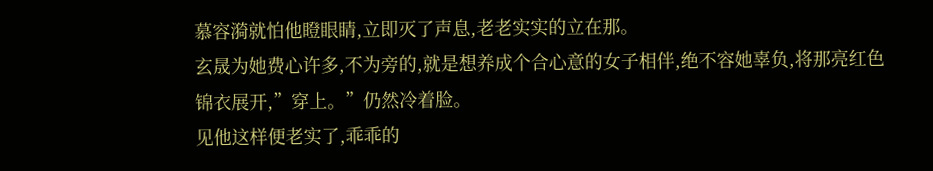慕容漪就怕他瞪眼睛,立即灭了声息,老老实实的立在那。
玄晟为她费心许多,不为旁的,就是想养成个合心意的女子相伴,绝不容她辜负,将那亮红色锦衣展开,”穿上。”仍然冷着脸。
见他这样便老实了,乖乖的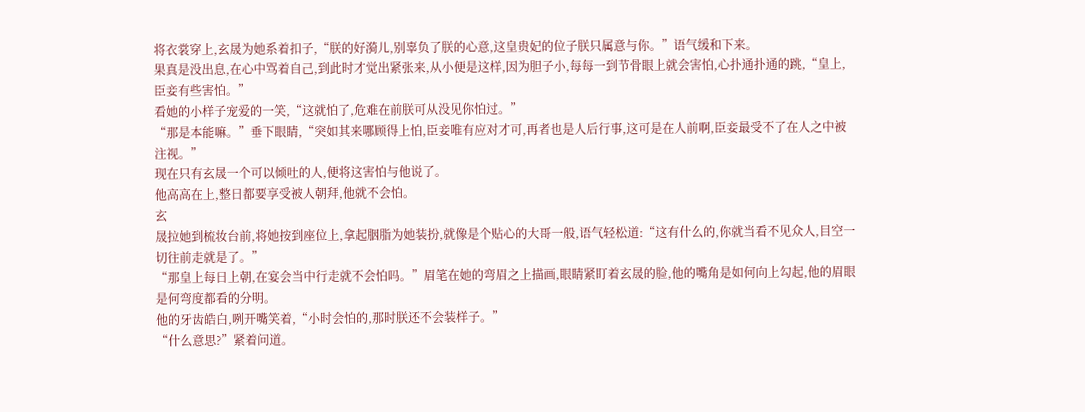将衣裳穿上,玄晟为她系着扣子,“朕的好漪儿,别辜负了朕的心意,这皇贵妃的位子朕只属意与你。”语气缓和下来。
果真是没出息,在心中骂着自己,到此时才觉出紧张来,从小便是这样,因为胆子小,每每一到节骨眼上就会害怕,心扑通扑通的跳,“皇上,臣妾有些害怕。”
看她的小样子宠爱的一笑,“这就怕了,危难在前朕可从没见你怕过。”
“那是本能嘛。”垂下眼睛,“突如其来哪顾得上怕,臣妾唯有应对才可,再者也是人后行事,这可是在人前啊,臣妾最受不了在人之中被注视。”
现在只有玄晟一个可以倾吐的人,便将这害怕与他说了。
他高高在上,整日都要享受被人朝拜,他就不会怕。
玄
晟拉她到梳妆台前,将她按到座位上,拿起胭脂为她装扮,就像是个贴心的大哥一般,语气轻松道:“这有什么的,你就当看不见众人,目空一切往前走就是了。”
“那皇上每日上朝,在宴会当中行走就不会怕吗。”眉笔在她的弯眉之上描画,眼睛紧盯着玄晟的脸,他的嘴角是如何向上勾起,他的眉眼是何弯度都看的分明。
他的牙齿皓白,咧开嘴笑着,“小时会怕的,那时朕还不会装样子。”
“什么意思?”紧着问道。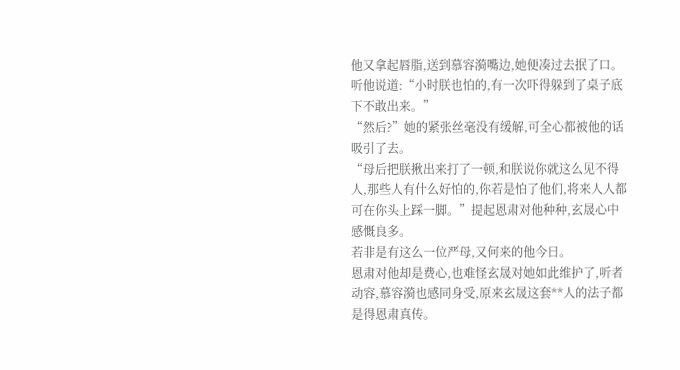他又拿起唇脂,送到慕容漪嘴边,她便凑过去抿了口。
听他说道:“小时朕也怕的,有一次吓得躲到了桌子底下不敢出来。”
“然后?”她的紧张丝毫没有缓解,可全心都被他的话吸引了去。
“母后把朕揪出来打了一顿,和朕说你就这么见不得人,那些人有什么好怕的,你若是怕了他们,将来人人都可在你头上踩一脚。”提起恩肃对他种种,玄晟心中感慨良多。
若非是有这么一位严母,又何来的他今日。
恩肃对他却是费心,也难怪玄晟对她如此维护了,听者动容,慕容漪也感同身受,原来玄晟这套**人的法子都是得恩肃真传。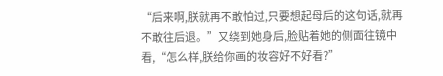“后来啊,朕就再不敢怕过,只要想起母后的这句话,就再不敢往后退。”又绕到她身后,脸贴着她的侧面往镜中看,“怎么样,朕给你画的妆容好不好看?”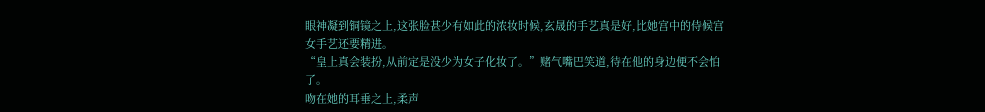眼神凝到铜镜之上,这张脸甚少有如此的浓妆时候,玄晟的手艺真是好,比她宫中的侍候宫女手艺还要精进。
“皇上真会装扮,从前定是没少为女子化妆了。”赌气嘴巴笑道,待在他的身边便不会怕了。
吻在她的耳垂之上,柔声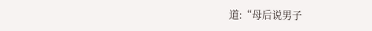道:“母后说男子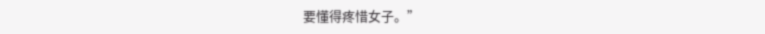要懂得疼惜女子。”